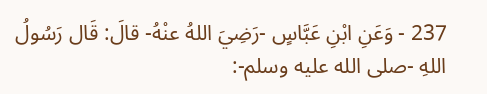237 - وَعَنِ ابْنِ عَبَّاسٍ -رَضِيَ اللهُ عنْهُ- قالَ: قَال رَسُولُ اللهِ -صلى الله عليه وسلم-: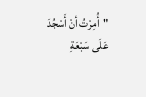"أُمِرْتُ أنْ أَسْجُدَ عَلَى سَبْعَةِ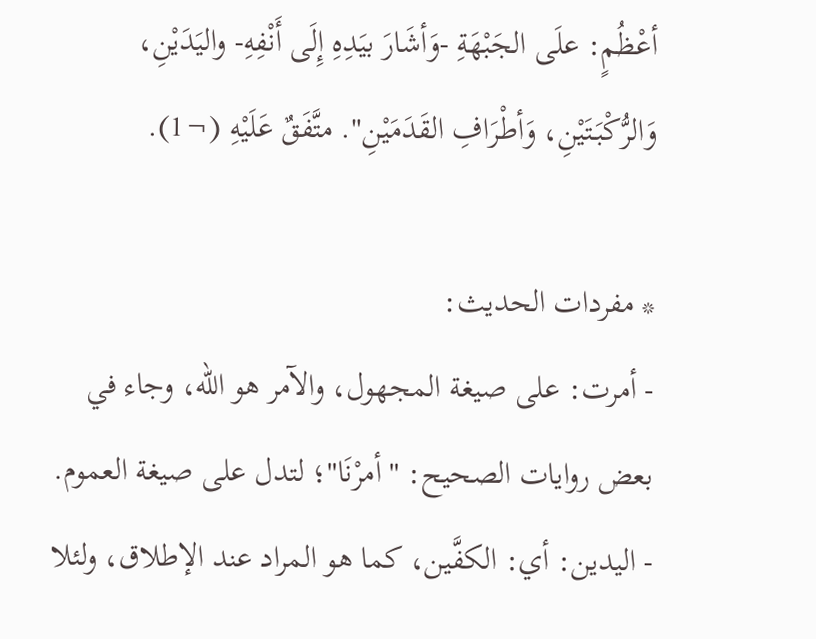أعْظُمٍ: علَى الجَبْهَةِ -وَأشَارَ بيَدِهِ إِلَى أَنْفِهِ- واليَدَيْنِ، وَالرُّكْبَتَيْنِ، وَأطْرَافِ القَدَمَيْنِ". متَّفَقٌ عَلَيْهِ (¬1).

* مفردات الحديث:
- أمرت: على صيغة المجهول، والآمر هو الله، وجاء في بعض روايات الصحيح: "أمرْنَا"؛ لتدل على صيغة العموم.
- اليدين: أي: الكفَّين، كما هو المراد عند الإطلاق، ولئلا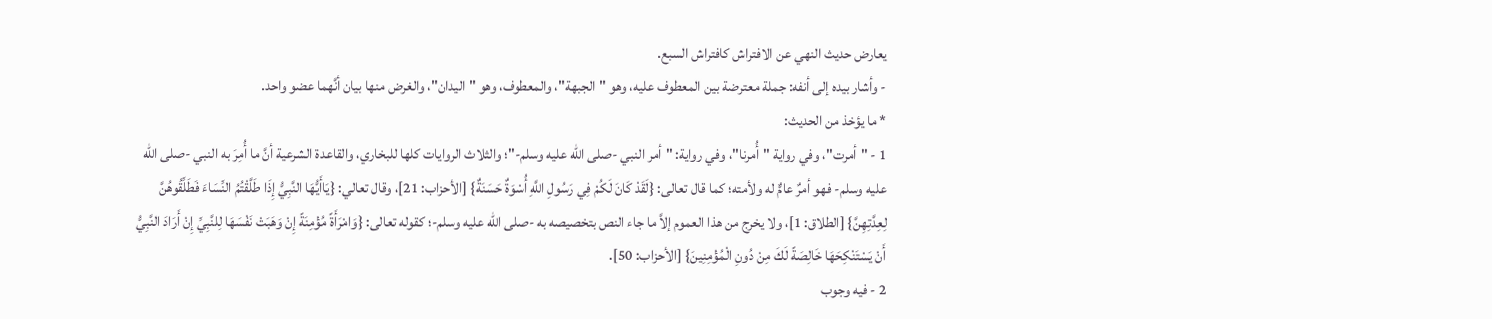يعارض حديث النهي عن الافتراش كافتراش السبع.
- وأشار بيده إلى أنفه: جملة معترضة بين المعطوف عليه، وهو "الجبهة"، والمعطوف، وهو "اليدان"، والغرض منها بيان أنَّهما عضو واحد.
* ما يؤخذ من الحديث:
1 - "أمرت"، وفي رواية "أُمرنا"، وفي رواية: "أمر النبي -صلى الله عليه وسلم-"؛ والثلاث الروايات كلها للبخاري، والقاعدة الشرعية أنَّ ما أُمِرَ به النبي -صلى الله عليه وسلم- فهو أمرٌ عامٌّ له ولأمته؛ كما قال تعالى: {لَقَدْ كَانَ لَكُمْ فِي رَسُولِ اللَّهِ أُسْوَةٌ حَسَنَةٌ} [الأحزاب: 21]، وقال تعالي: {يَاأَيُّهَا النَّبِيُّ إِذَا طَلَّقْتُمُ النِّسَاءَ فَطَلِّقُوهُنَّ لِعِدَّتِهِنَّ} [الطلاق: 1]، ولا يخرج من هذا العموم إلاَّ ما جاء النص بتخصيصه به -صلى الله عليه وسلم-؛ كقوله تعالى: {وَامْرَأَةً مُؤْمِنَةً إِنْ وَهَبَتْ نَفْسَهَا لِلنَّبِيِّ إِنْ أَرَادَ النَّبِيُّ أَنْ يَسْتَنْكِحَهَا خَالِصَةً لَكَ مِنْ دُونِ الْمُؤْمِنِينَ} [الأحزاب: 50].
2 - فيه وجوب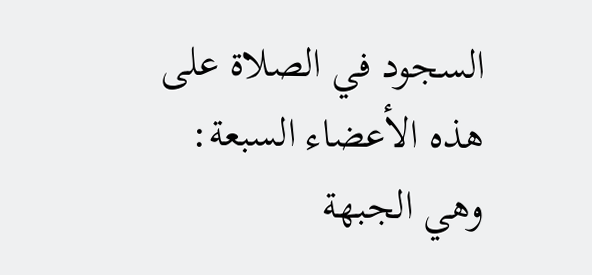السجود في الصلاة على هذه الأعضاء السبعة: وهي الجبهة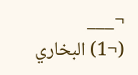¬___
(¬1) البخاري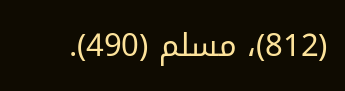(812)، مسلم (490).